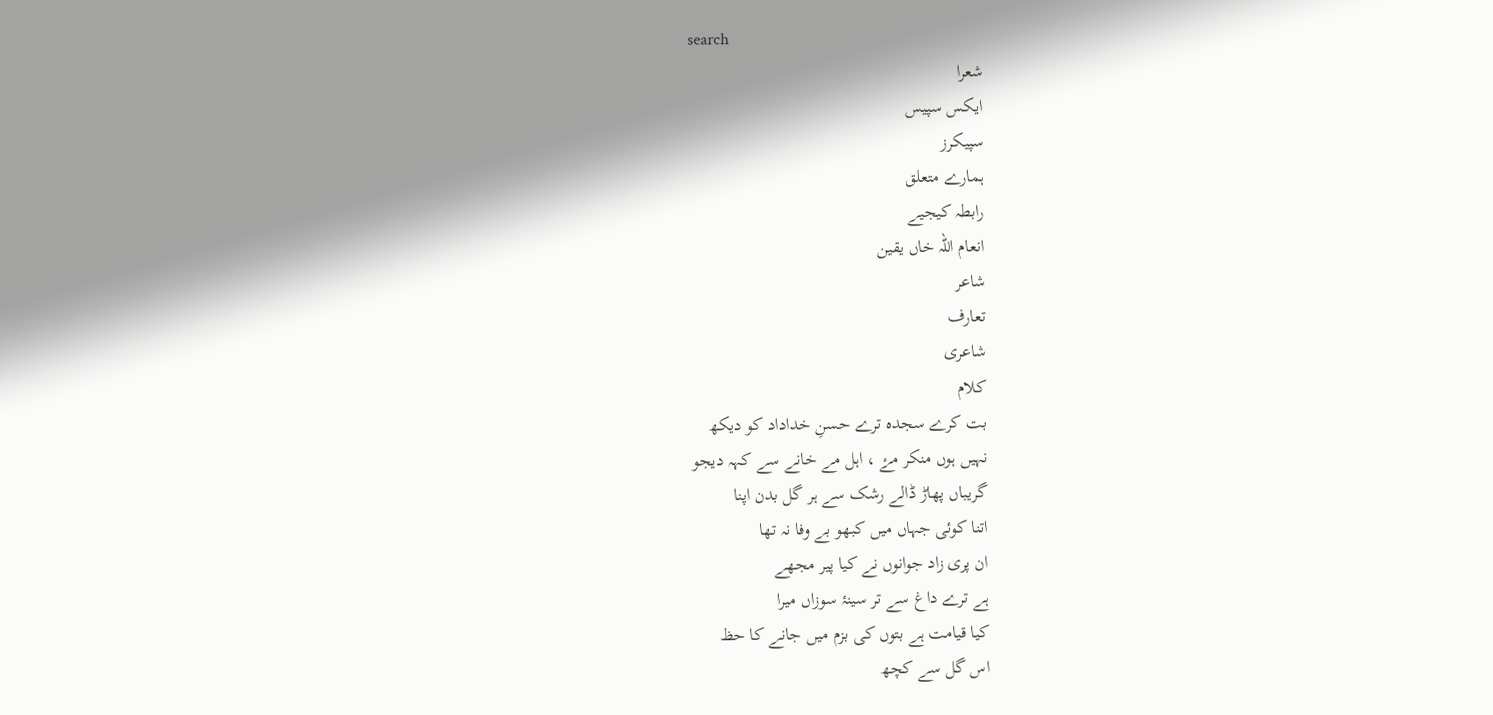search
شعرا
ایکس سپیس
سپیکرز
ہمارے متعلق
رابطہ کیجیے
انعام اللہ خاں یقین
شاعر
تعارف
شاعری
کلام
بت کرے سجدہ ترے حسنِ خداداد کو دیکھ
نہیں ہوں منکر مۓ ، اہل مے خانے سے کہہ دیجو
گریباں پھاڑ ڈالے رشک سے ہر گل بدن اپنا
اتنا کوئی جہاں میں کبھو بے وفا نہ تھا
ان پری زاد جوانوں نے کیا پیر مجھے
ہے ترے داغ سے تر سینۂ سوزاں میرا
کیا قیامت ہے بتوں کی بزم میں جانے کا حظ
اس گل سے کچھ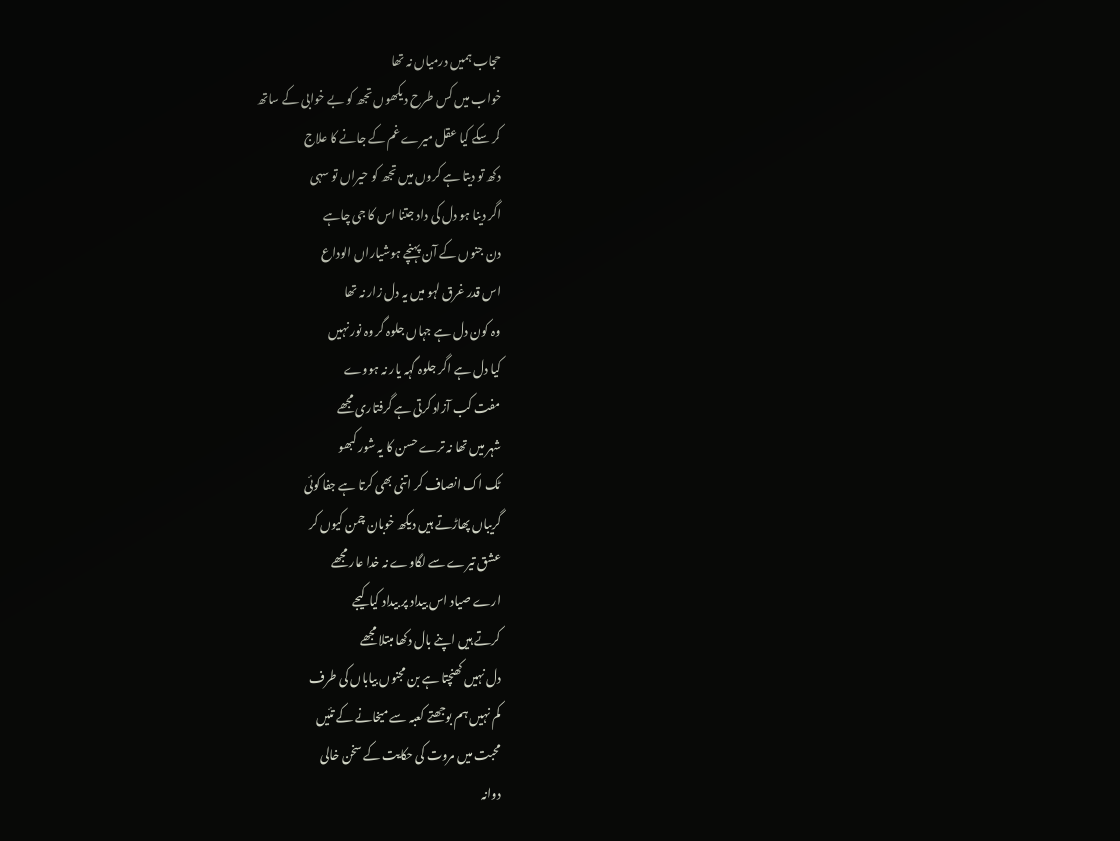حجاب ہمیں درمیاں نہ تھا
خواب میں کس طرح دیکھوں تجھ کو بے خوابی کے ساتھ
کر سکے کیا عقل میرے غم کے جانے کا علاج
دکھ تو دیتا ہے کروں میں تجھ کو حیراں تو سہی
اگر دینا ہو دل کی داد جتنا اس کا جی چاہے
دن جنوں کے آن پہنچے ہوشیاراں الوداع
اس قدر غرق لہو میں یہ دل زار نہ تھا
وہ کون دل ہے جہاں جلوہ گر وہ نور نہیں
کیا دل ہے اگر جلوہ گہہ یار نہ ہووے
مفت کب آزاد کرتی ہے گرفتاری مجھے
شہر میں تھا نہ ترے حسن کا یہ شور کبھو
ٹک اک انصاف کر اتنی بھی کرتا ہے جفا کوئی
گریباں پھاڑتے ہیں دیکھ خوبان چمن کیوں کر
عشق تیرے سے لگاوے نہ خدا عار مجھے
ارے صیاد اس بیداد پر بیداد کیا کیجے
کرتے ہیں اپنے بال دکھا مبتلا مجھے
دل نہیں کھنچتا ہے بن مجنوں بیاباں کی طرف
کم نہیں ہم بوجھتے کعبہ سے میخانے کے تئیں
محبت میں مروت کی حکایت کے سخن خالی
دوانہ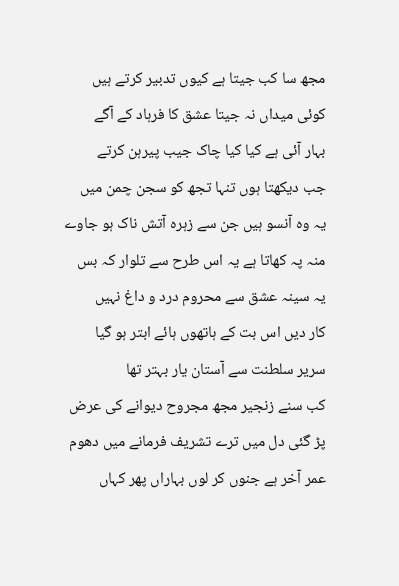مجھ سا کب جیتا ہے کیوں تدبیر کرتے ہیں
کوئی میداں نہ جیتا عشق کا فرہاد کے آگے
بہار آئی ہے کیا کیا چاک جیب پیرہن کرتے
جب دیکھتا ہوں تنہا تجھ کو سجن چمن میں
یہ وہ آنسو ہیں جن سے زہرہ آتش ناک ہو جاوے
منہ پہ کھاتا ہے یہ اس طرح سے تلوار کہ بس
یہ سینہ عشق سے محروم درد و داغ نہیں
کار دیں اس بت کے ہاتھوں ہائے ابتر ہو گیا
سریر سلطنت سے آستان یار بہتر تھا
کب سنے زنجیر مجھ مجروح دیوانے کی عرض
پڑ گئی دل میں ترے تشریف فرمانے میں دھوم
عمر آخر ہے جنوں کر لوں بہاراں پھر کہاں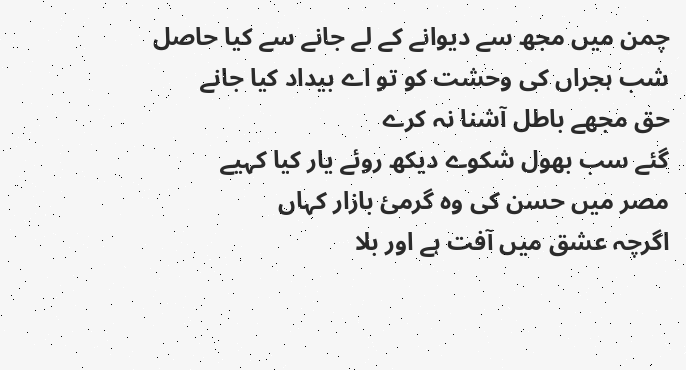چمن میں مجھ سے دیوانے کے لے جانے سے کیا حاصل
شب ہجراں کی وحشت کو تو اے بیداد کیا جانے
حق مجھے باطل آشنا نہ کرے
گئے سب بھول شکوے دیکھ روئے یار کیا کہیے
مصر میں حسن کی وہ گرمئ بازار کہاں
اگرچہ عشق میں آفت ہے اور بلا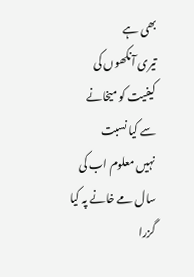بھی ہے
تیری آنکھوں کی کیفیت کو میخانے سے کیا نسبت
نہیں معلوم اب کی سال مے خانے پہ کیا گزرا